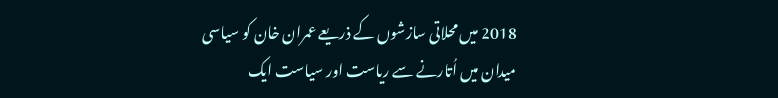2018 میں محلاتی سازشوں کے ذریعے عمران خان کو سیاسی میدان میں اُتارنے سے ریاست اور سیاست ایک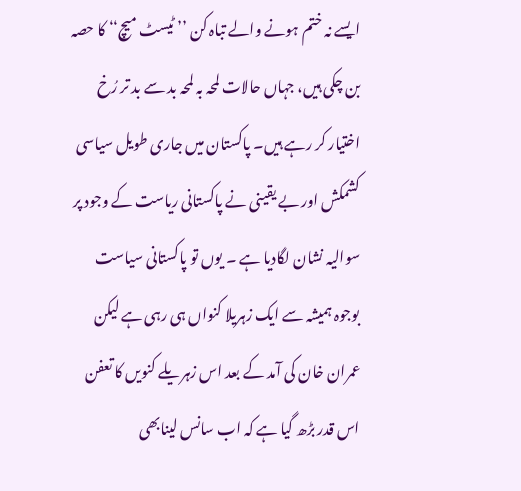ایسے نہ ختم ہونے والے تباہ کن ’’ ٹیسٹ میچ‘‘ کا حصہ بن چکی ہیں، جہاں حالات لمحہ بہ لمحہ بد سے بد تر رُخ اختیار کر رہے ہیں۔ پاکستان میں جاری طویل سیاسی کشمکش اور بے یقینی نے پاکستانی ریاست کے وجود پر سوالیہ نشان لگادیا ہے ۔ یوں تو پاکستانی سیاست بوجوہ ہمیشہ سے ایک زہریلا کنواں ہی رہی ہے لیکن عمران خان کی آمد کے بعد اس زہریلے کنویں کا تعفن اس قدر بڑھ گیا ہے کہ اب سانس لینابھی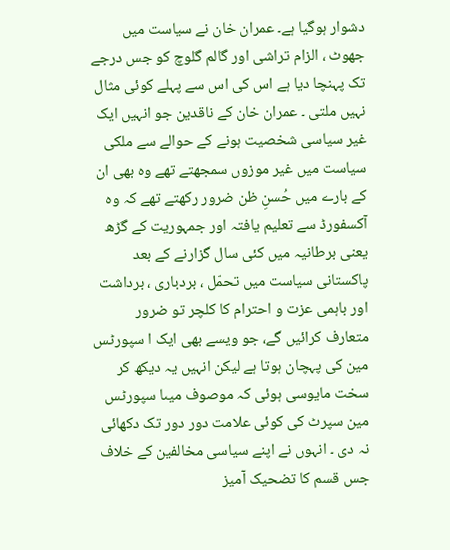دشوار ہوگیا ہے۔ عمران خان نے سیاست میں جھوٹ ، الزام تراشی اور گالم گلوچ کو جس درجے تک پہنچا دیا ہے اس کی اس سے پہلے کوئی مثال نہیں ملتی ۔ عمران خان کے ناقدین جو انہیں ایک غیر سیاسی شخصیت ہونے کے حوالے سے ملکی سیاست میں غیر موزوں سمجھتے تھے وہ بھی ان کے بارے میں حُسنِ ظن ضرور رکھتے تھے کہ وہ آکسفورڈ سے تعلیم یافتہ اور جمہوریت کے گڑھ یعنی برطانیہ میں کئی سال گزارنے کے بعد پاکستانی سیاست میں تحمّل ، بردباری ، برداشت اور باہمی عزت و احترام کا کلچر تو ضرور متعارف کرائیں گے، جو ویسے بھی ایک ا سپورٹس مین کی پہچان ہوتا ہے لیکن انہیں یہ دیکھ کر سخت مایوسی ہوئی کہ موصوف میںا سپورٹس مین سپرٹ کی کوئی علامت دور دور تک دکھائی نہ دی ۔ انہوں نے اپنے سیاسی مخالفین کے خلاف جس قسم کا تضحیک آمیز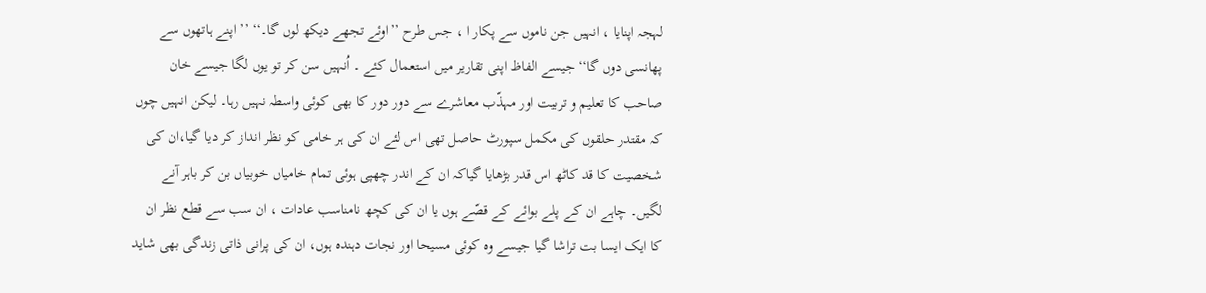لہجہ اپنایا ، انہیں جن ناموں سے پکار ا ، جس طرح ’’اوئے تجھے دیکھ لوں گا۔‘‘ ’’ اپنے ہاتھوں سے پھانسی دوں گا‘‘ جیسے الفاظ اپنی تقاریر میں استعمال کئے ۔ اُنہیں سن کر تو یوں لگا جیسے خان صاحب کا تعلیم و تربیت اور مہذّب معاشرے سے دور دور کا بھی کوئی واسطہ نہیں رہا۔ لیکن انہیں چوں کہ مقتدر حلقوں کی مکمل سپورٹ حاصل تھی اس لئے ان کی ہر خامی کو نظر انداز کر دیا گیا،ان کی شخصیت کا قد کاٹھ اس قدر بڑھایا گیاکہ ان کے اندر چھپی ہوئی تمام خامیاں خوبیاں بن کر باہر آنے لگیں۔ چاہے ان کے پلے بوائے کے قصّے ہوں یا ان کی کچھ نامناسب عادات ، ان سب سے قطع نظر ان کا ایک ایسا بت تراشا گیا جیسے وہ کوئی مسیحا اور نجات دہندہ ہوں، ان کی پرانی ذاتی زندگی بھی شاید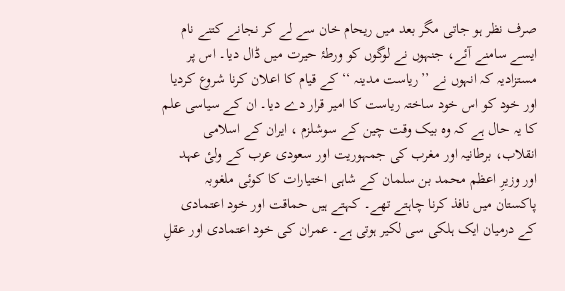صرف نظر ہو جاتی مگر بعد میں ریحام خان سے لے کر نجانے کتنے نام ایسے سامنے آئے، جنہوں نے لوگوں کو ورطۂ حیرت میں ڈال دیا۔ اس پر مستزادیہ کہ انہوں نے ’’ریاست مدینہ ‘‘ کے قیام کا اعلان کرنا شروع کردیا اور خود کو اس خود ساختہ ریاست کا امیر قرار دے دیا۔ ان کے سیاسی علم کا یہ حال ہے کہ وہ بیک وقت چین کے سوشلزم ، ایران کے اسلامی انقلاب، برطانیہ اور مغرب کی جمہوریت اور سعودی عرب کے ولیٔ عہد اور وزیرِ اعظم محمد بن سلمان کے شاہی اختیارات کا کوئی ملغوبہ پاکستان میں نافذ کرنا چاہتے تھے۔ کہتے ہیں حماقت اور خود اعتمادی کے درمیان ایک ہلکی سی لکیر ہوتی ہے۔ عمران کی خود اعتمادی اور عقلِ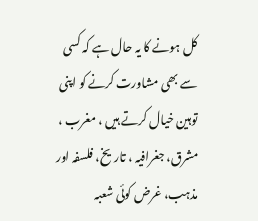کل ہونے کا یہ حال ہے کہ کسی سے بھی مشاورت کرنے کو اپنی توہین خیال کرتے ہیں ، مغرب ، مشرق، جغرافیہ ، تاریخ، فلسفہ اور مذہب، غرض کوئی شعبہ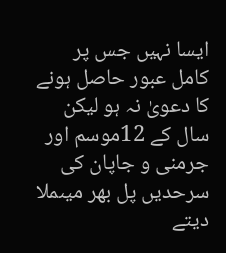ایسا نہیں جس پر کامل عبور حاصل ہونے کا دعویٰ نہ ہو لیکن سال کے 12موسم اور جرمنی و جاپان کی سرحدیں پل بھر میںملا دیتے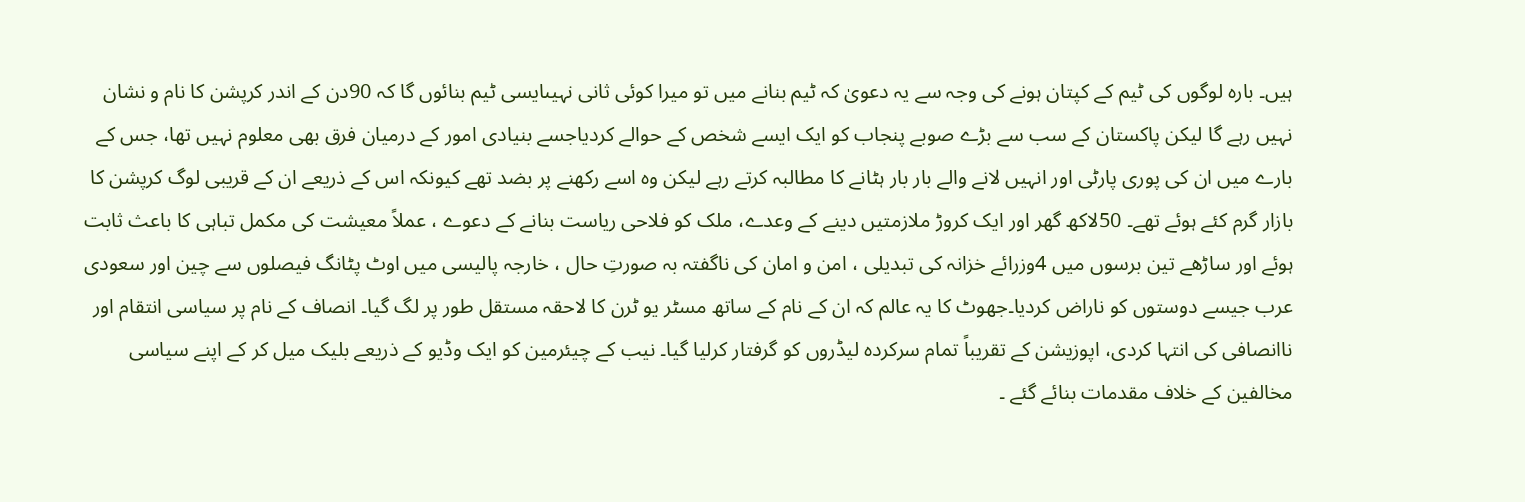ہیں۔ بارہ لوگوں کی ٹیم کے کپتان ہونے کی وجہ سے یہ دعویٰ کہ ٹیم بنانے میں تو میرا کوئی ثانی نہیںایسی ٹیم بنائوں گا کہ 90دن کے اندر کرپشن کا نام و نشان نہیں رہے گا لیکن پاکستان کے سب سے بڑے صوبے پنجاب کو ایک ایسے شخص کے حوالے کردیاجسے بنیادی امور کے درمیان فرق بھی معلوم نہیں تھا، جس کے بارے میں ان کی پوری پارٹی اور انہیں لانے والے بار بار ہٹانے کا مطالبہ کرتے رہے لیکن وہ اسے رکھنے پر بضد تھے کیونکہ اس کے ذریعے ان کے قریبی لوگ کرپشن کا بازار گرم کئے ہوئے تھے۔ 50لاکھ گھر اور ایک کروڑ ملازمتیں دینے کے وعدے، ملک کو فلاحی ریاست بنانے کے دعوے ، عملاً معیشت کی مکمل تباہی کا باعث ثابت ہوئے اور ساڑھے تین برسوں میں 4وزرائے خزانہ کی تبدیلی ، امن و امان کی ناگفتہ بہ صورتِ حال ، خارجہ پالیسی میں اوٹ پٹانگ فیصلوں سے چین اور سعودی عرب جیسے دوستوں کو ناراض کردیا۔جھوٹ کا یہ عالم کہ ان کے نام کے ساتھ مسٹر یو ٹرن کا لاحقہ مستقل طور پر لگ گیا۔ انصاف کے نام پر سیاسی انتقام اور ناانصافی کی انتہا کردی، اپوزیشن کے تقریباً تمام سرکردہ لیڈروں کو گرفتار کرلیا گیا۔ نیب کے چیئرمین کو ایک وڈیو کے ذریعے بلیک میل کر کے اپنے سیاسی مخالفین کے خلاف مقدمات بنائے گئے ۔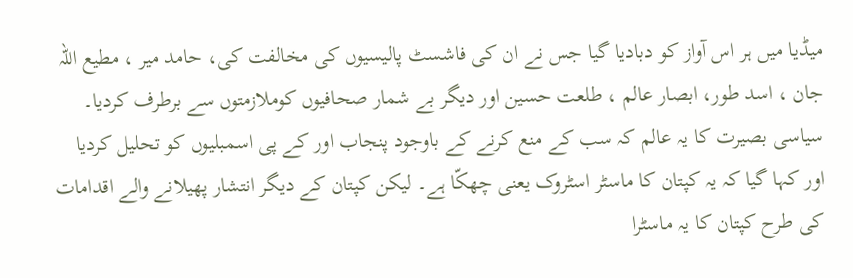میڈیا میں ہر اس آواز کو دبادیا گیا جس نے ان کی فاشسٹ پالیسیوں کی مخالفت کی، حامد میر ، مطیع اللہ جان ، اسد طور، ابصار عالم ، طلعت حسین اور دیگر بے شمار صحافیوں کوملازمتوں سے برطرف کردیا۔ سیاسی بصیرت کا یہ عالم کہ سب کے منع کرنے کے باوجود پنجاب اور کے پی اسمبلیوں کو تحلیل کردیا اور کہا گیا کہ یہ کپتان کا ماسٹر اسٹروک یعنی چھکّا ہے۔ لیکن کپتان کے دیگر انتشار پھیلانے والے اقدامات کی طرح کپتان کا یہ ماسٹرا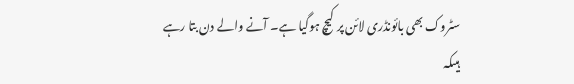سٹروک بھی بائونڈری لائن پر کیچ ہوگیا ہے۔ آنے والے دن بتا رہے ہیںکہ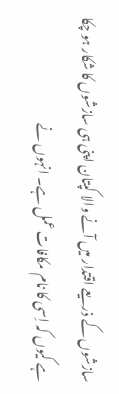سازشوں کے ذریعے اقتدار میں آنے والا کپتان اپنی ہی سازشوں کا شکار ہو چکا ہے کیوں کہ اِسی کا نام مکافات عمل ہے۔ انہوں نے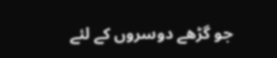جو گڑھے دوسروں کے لئے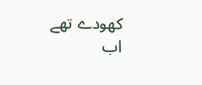کھودے تھے اب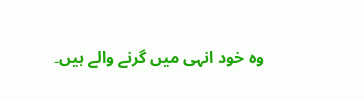وہ خود انہی میں گرنے والے ہیں۔